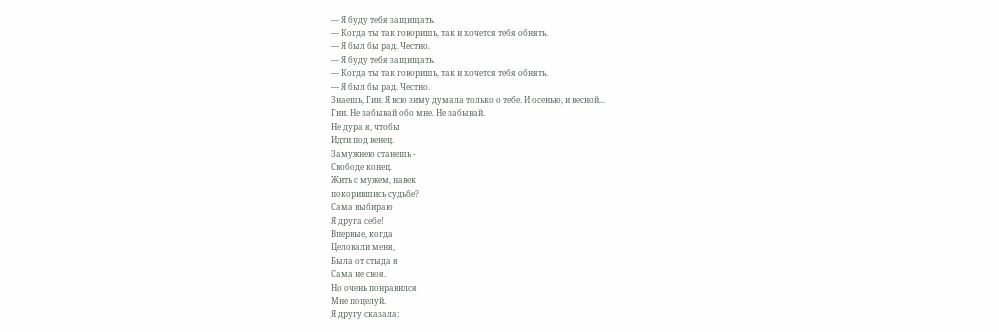— Я буду тебя защищать.
— Когда ты так говоришь, так и хочется тебя обнять.
— Я был бы рад. Честно.
— Я буду тебя защищать.
— Когда ты так говоришь, так и хочется тебя обнять.
— Я был бы рад. Честно.
Знаешь, Гин. Я всю зиму думала только о тебе. И осенью, и весной...
Гин. Не забывай обо мне. Не забывай.
Не дура я, чтобы
Идти под венец.
Замужнею станешь -
Свободе конец.
Жить с мужем, навек
покорившись судьбе?
Сама выбираю
Я друга себе!
Впервые, когда
Целовали меня,
Была от стыда я
Сама не своя.
Но очень понравился
Мне поцелуй.
Я другу сказала: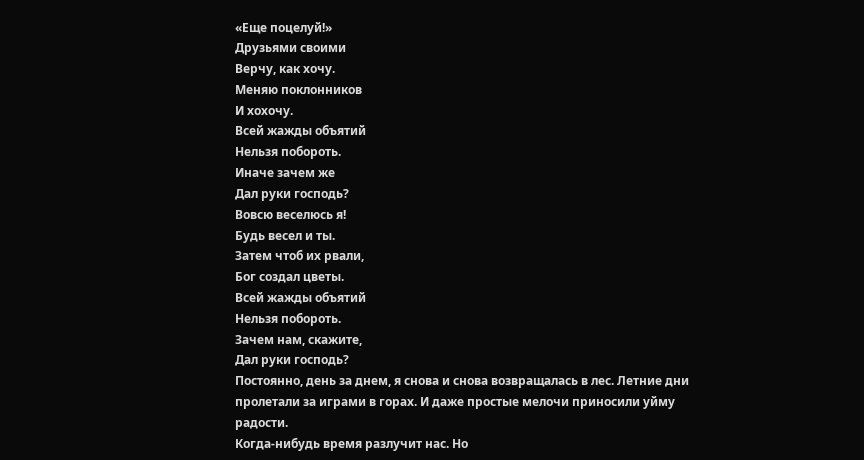«Еще поцелуй!»
Друзьями своими
Верчу, как хочу.
Меняю поклонников
И хохочу.
Всей жажды объятий
Нельзя побороть.
Иначе зачем же
Дал руки господь?
Вовсю веселюсь я!
Будь весел и ты.
Затем чтоб их рвали,
Бог создал цветы.
Всей жажды объятий
Нельзя побороть.
Зачем нам, скажите,
Дал руки господь?
Постоянно, день за днем, я снова и снова возвращалась в лес. Летние дни пролетали за играми в горах. И даже простые мелочи приносили уйму радости.
Когда-нибудь время разлучит нас. Но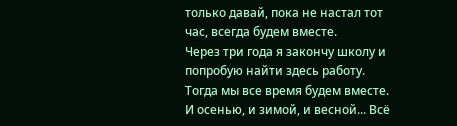только давай, пока не настал тот час, всегда будем вместе.
Через три года я закончу школу и попробую найти здесь работу. Тогда мы все время будем вместе. И осенью, и зимой, и весной... Всё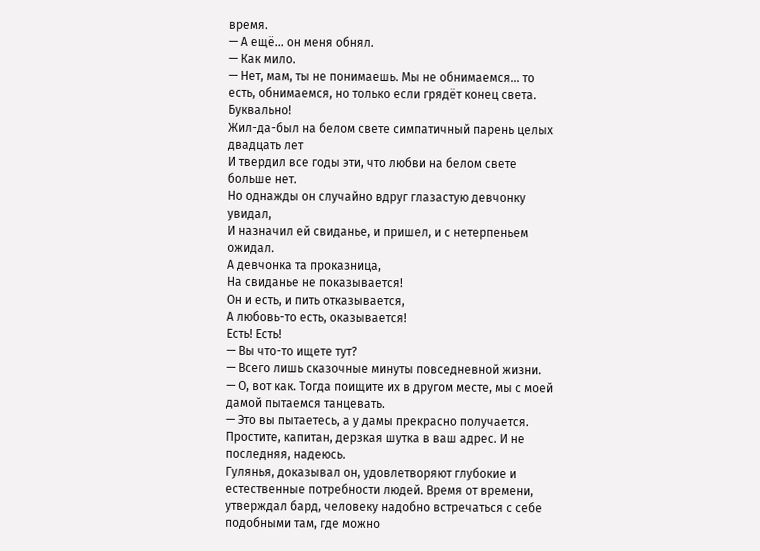время.
— А ещё... он меня обнял.
— Как мило.
— Нет, мам, ты не понимаешь. Мы не обнимаемся... то есть, обнимаемся, но только если грядёт конец света. Буквально!
Жил-да-был на белом свете симпатичный парень целых двадцать лет
И твердил все годы эти, что любви на белом свете больше нет.
Но однажды он случайно вдруг глазастую девчонку увидал,
И назначил ей свиданье, и пришел, и с нетерпеньем ожидал.
А девчонка та проказница,
На свиданье не показывается!
Он и есть, и пить отказывается,
А любовь-то есть, оказывается!
Есть! Есть!
— Вы что-то ищете тут?
— Всего лишь сказочные минуты повседневной жизни.
— О, вот как. Тогда поищите их в другом месте, мы с моей дамой пытаемся танцевать.
— Это вы пытаетесь, а у дамы прекрасно получается. Простите, капитан, дерзкая шутка в ваш адрес. И не последняя, надеюсь.
Гулянья, доказывал он, удовлетворяют глубокие и естественные потребности людей. Время от времени, утверждал бард, человеку надобно встречаться с себе подобными там, где можно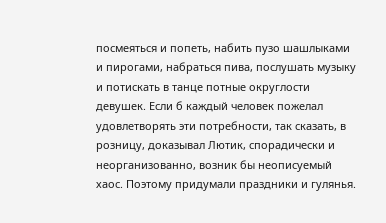посмеяться и попеть, набить пузо шашлыками и пирогами, набраться пива, послушать музыку и потискать в танце потные округлости девушек. Если б каждый человек пожелал удовлетворять эти потребности, так сказать, в розницу, доказывал Лютик, спорадически и неорганизованно, возник бы неописуемый хаос. Поэтому придумали праздники и гулянья.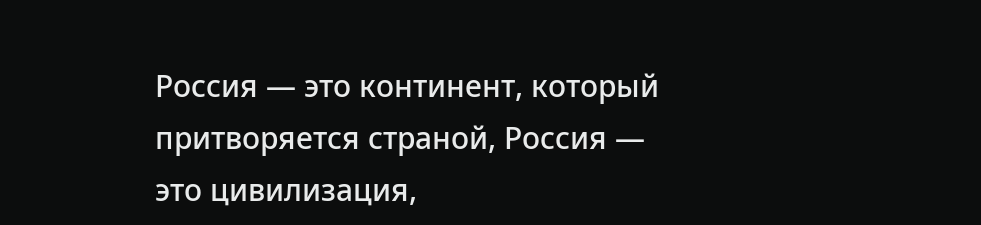Россия — это континент, который притворяется страной, Россия — это цивилизация,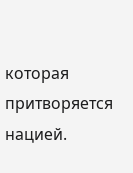которая притворяется нацией.